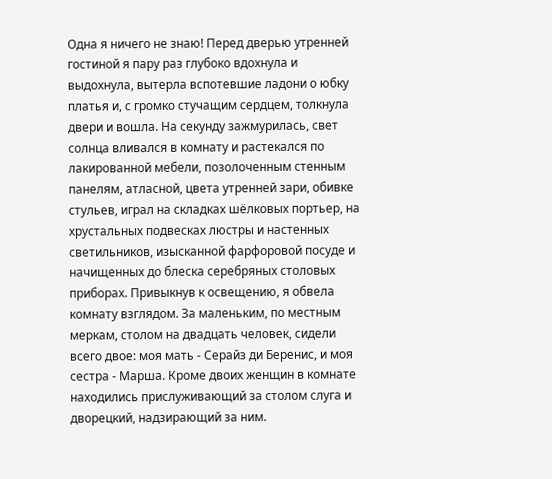Одна я ничего не знаю! Перед дверью утренней гостиной я пару раз глубоко вдохнула и выдохнула, вытерла вспотевшие ладони о юбку платья и, с громко стучащим сердцем, толкнула двери и вошла. На секунду зажмурилась, свет солнца вливался в комнату и растекался по лакированной мебели, позолоченным стенным панелям, атласной, цвета утренней зари, обивке стульев, играл на складках шёлковых портьер, на хрустальных подвесках люстры и настенных светильников, изысканной фарфоровой посуде и начищенных до блеска серебряных столовых приборах. Привыкнув к освещению, я обвела комнату взглядом. За маленьким, по местным меркам, столом на двадцать человек, сидели всего двое: моя мать - Серайз ди Беренис, и моя сестра - Марша. Кроме двоих женщин в комнате находились прислуживающий за столом слуга и дворецкий, надзирающий за ним.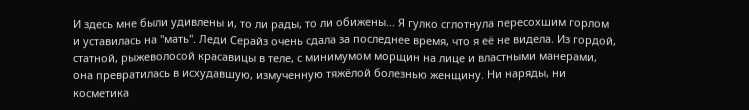И здесь мне были удивлены и, то ли рады, то ли обижены... Я гулко сглотнула пересохшим горлом и уставилась на "мать". Леди Серайз очень сдала за последнее время, что я её не видела. Из гордой, статной, рыжеволосой красавицы в теле, с минимумом морщин на лице и властными манерами, она превратилась в исхудавшую, измученную тяжёлой болезнью женщину. Ни наряды, ни косметика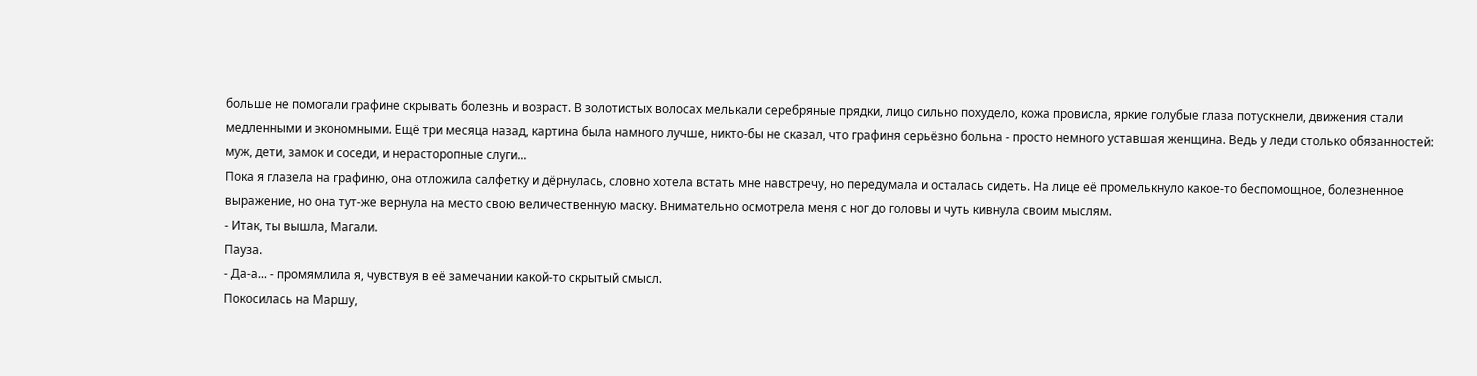больше не помогали графине скрывать болезнь и возраст. В золотистых волосах мелькали серебряные прядки, лицо сильно похудело, кожа провисла, яркие голубые глаза потускнели, движения стали медленными и экономными. Ещё три месяца назад, картина была намного лучше, никто-бы не сказал, что графиня серьёзно больна - просто немного уставшая женщина. Ведь у леди столько обязанностей: муж, дети, замок и соседи, и нерасторопные слуги...
Пока я глазела на графиню, она отложила салфетку и дёрнулась, словно хотела встать мне навстречу, но передумала и осталась сидеть. На лице её промелькнуло какое-то беспомощное, болезненное выражение, но она тут-же вернула на место свою величественную маску. Внимательно осмотрела меня с ног до головы и чуть кивнула своим мыслям.
- Итак, ты вышла, Магали.
Пауза.
- Да-а... - промямлила я, чувствуя в её замечании какой-то скрытый смысл.
Покосилась на Маршу,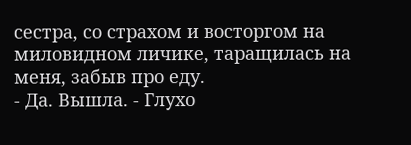сестра, со страхом и восторгом на миловидном личике, таращилась на меня, забыв про еду.
- Да. Вышла. - Глухо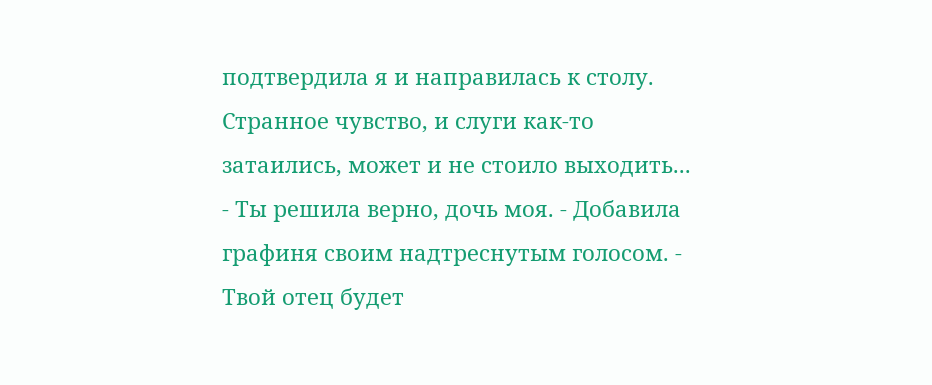подтвердила я и направилась к столу.
Странное чувство, и слуги как-то затаились, может и не стоило выходить...
- Ты решила верно, дочь моя. - Добавила графиня своим надтреснутым голосом. - Твой отец будет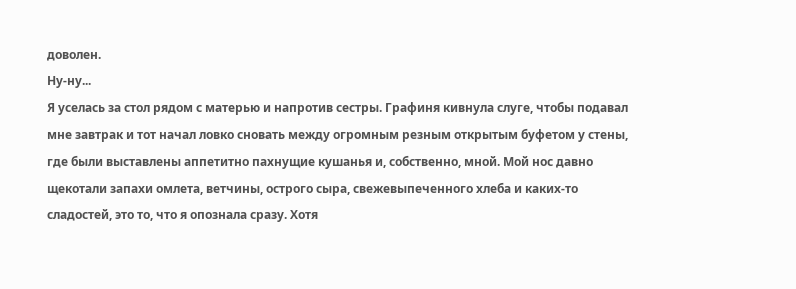доволен.
Ну-ну...
Я уселась за стол рядом с матерью и напротив сестры. Графиня кивнула слуге, чтобы подавал мне завтрак и тот начал ловко сновать между огромным резным открытым буфетом у стены, где были выставлены аппетитно пахнущие кушанья и, собственно, мной. Мой нос давно щекотали запахи омлета, ветчины, острого сыра, свежевыпеченного хлеба и каких-то сладостей, это то, что я опознала сразу. Хотя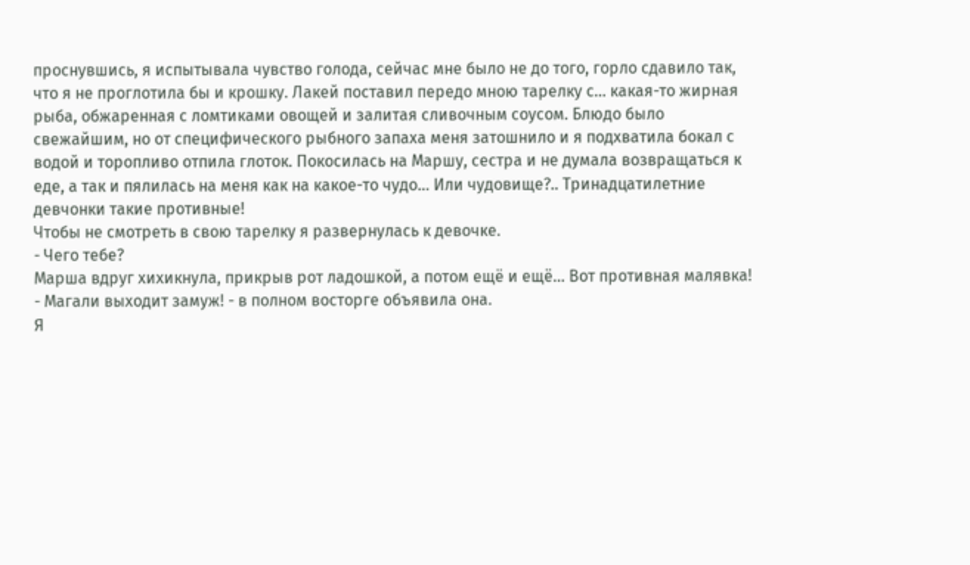проснувшись, я испытывала чувство голода, сейчас мне было не до того, горло сдавило так, что я не проглотила бы и крошку. Лакей поставил передо мною тарелку с... какая-то жирная рыба, обжаренная с ломтиками овощей и залитая сливочным соусом. Блюдо было свежайшим, но от специфического рыбного запаха меня затошнило и я подхватила бокал с водой и торопливо отпила глоток. Покосилась на Маршу, сестра и не думала возвращаться к еде, а так и пялилась на меня как на какое-то чудо... Или чудовище?.. Тринадцатилетние девчонки такие противные!
Чтобы не смотреть в свою тарелку я развернулась к девочке.
- Чего тебе?
Марша вдруг хихикнула, прикрыв рот ладошкой, а потом ещё и ещё... Вот противная малявка!
- Магали выходит замуж! - в полном восторге объявила она.
Я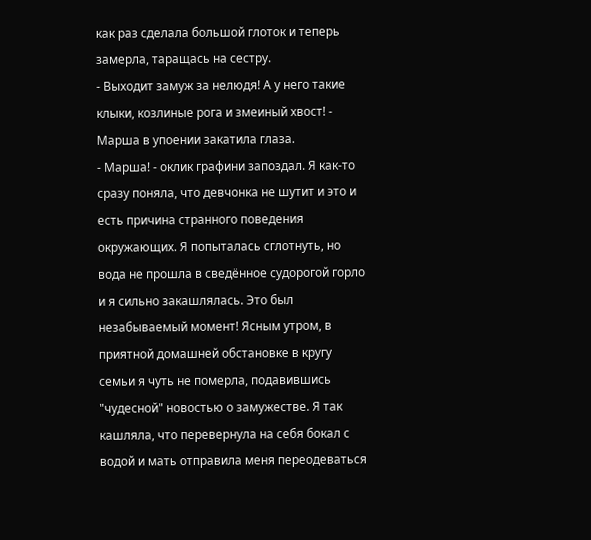как раз сделала большой глоток и теперь замерла, таращась на сестру.
- Выходит замуж за нелюдя! А у него такие клыки, козлиные рога и змеиный хвост! - Марша в упоении закатила глаза.
- Марша! - оклик графини запоздал. Я как-то сразу поняла, что девчонка не шутит и это и есть причина странного поведения окружающих. Я попыталась сглотнуть, но вода не прошла в сведённое судорогой горло и я сильно закашлялась. Это был незабываемый момент! Ясным утром, в приятной домашней обстановке в кругу семьи я чуть не померла, подавившись "чудесной" новостью о замужестве. Я так кашляла, что перевернула на себя бокал с водой и мать отправила меня переодеваться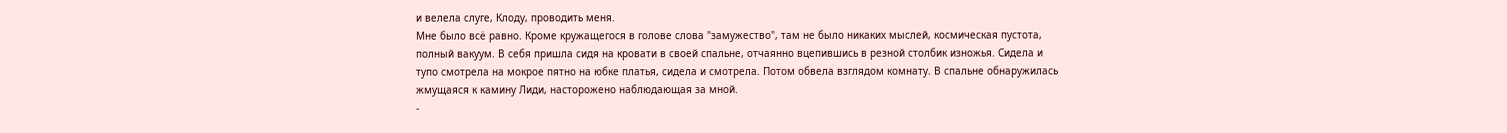и велела слуге, Клоду, проводить меня.
Мне было всё равно. Кроме кружащегося в голове слова "замужество", там не было никаких мыслей, космическая пустота, полный вакуум. В себя пришла сидя на кровати в своей спальне, отчаянно вцепившись в резной столбик изножья. Сидела и тупо смотрела на мокрое пятно на юбке платья, сидела и смотрела. Потом обвела взглядом комнату. В спальне обнаружилась жмущаяся к камину Лиди, насторожено наблюдающая за мной.
-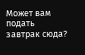Может вам подать завтрак сюда?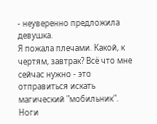- неуверенно предложила девушка.
Я пожала плечами. Какой, к чертям, завтрак? Всё что мне сейчас нужно - это отправиться искать магический "мобильник". Ноги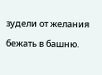зудели от желания бежать в башню.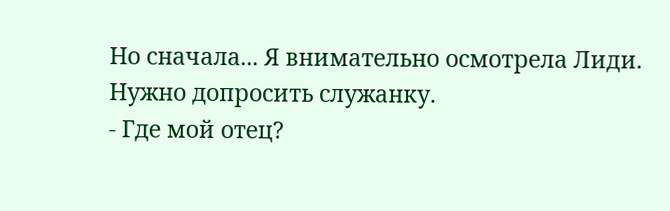Но сначала... Я внимательно осмотрела Лиди. Нужно допросить служанку.
- Где мой отец?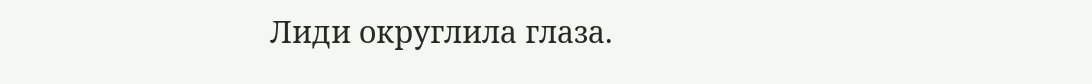Лиди округлила глаза.